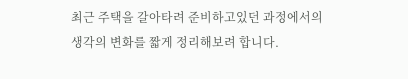최근 주택을 갈아타려 준비하고있던 과정에서의
생각의 변화를 짧게 정리해보려 합니다.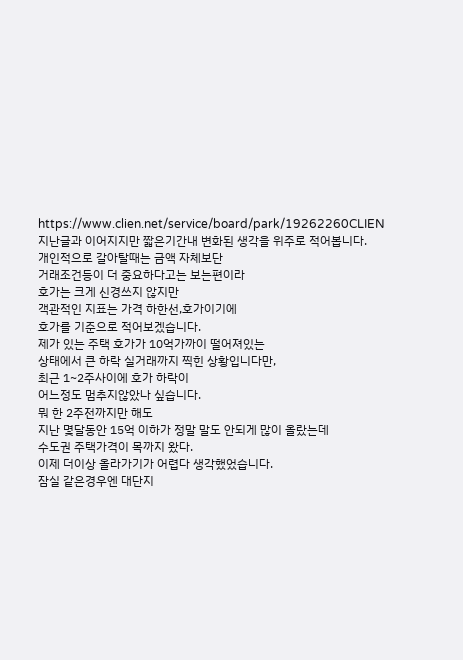https://www.clien.net/service/board/park/19262260CLIEN
지난글과 이어지지만 짧은기간내 변화된 생각을 위주로 적어봅니다.
개인적으로 갈아탈때는 금액 자체보단
거래조건등이 더 중요하다고는 보는편이라
호가는 크게 신경쓰지 않지만
객관적인 지표는 가격 하한선,호가이기에
호가를 기준으로 적어보겠습니다.
제가 있는 주택 호가가 10억가까이 떨어져있는
상태에서 큰 하락 실거래까지 찍힌 상황입니다만,
최근 1~2주사이에 호가 하락이
어느정도 멈추지않았나 싶습니다.
뭐 한 2주전까지만 해도
지난 몇달동안 15억 이하가 정말 말도 안되게 많이 올랐는데
수도권 주택가격이 목까지 왔다.
이제 더이상 올라가기가 어렵다 생각했었습니다.
잠실 같은경우엔 대단지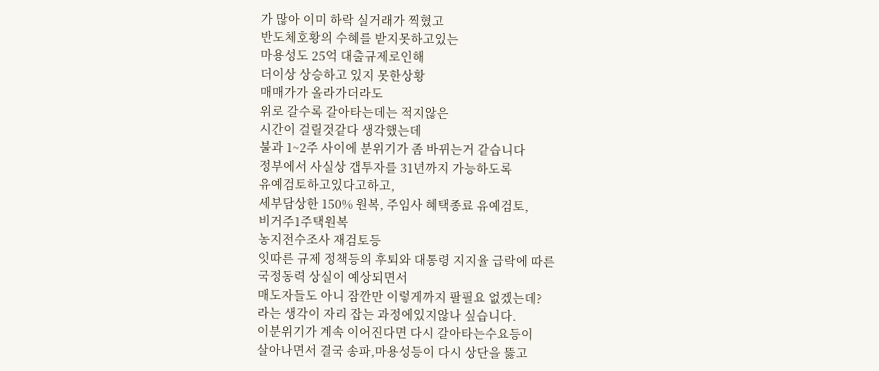가 많아 이미 하락 실거래가 찍혔고
반도체호황의 수혜를 받지못하고있는
마용성도 25억 대출규제로인해
더이상 상승하고 있지 못한상황
매매가가 올라가더라도
위로 갈수록 갈아타는데는 적지않은
시간이 걸릴것같다 생각했는데
불과 1~2주 사이에 분위기가 좀 바뀌는거 같습니다
정부에서 사실상 갭투자를 31년까지 가능하도록
유예검토하고있다고하고,
세부담상한 150% 원복, 주임사 혜택종료 유예검토,
비거주1주택원복
농지전수조사 재검토등
잇따른 규제 정책등의 후퇴와 대통령 지지율 급락에 따른
국정동력 상실이 예상되면서
매도자들도 아니 잠깐만 이렇게까지 팔필요 없겠는데?
라는 생각이 자리 잡는 과정에있지않나 싶습니다.
이분위기가 계속 이어진다면 다시 갈아타는수요등이
살아나면서 결국 송파,마용성등이 다시 상단을 뚫고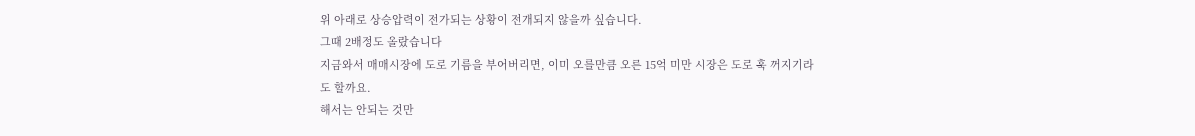위 아래로 상승압력이 전가되는 상황이 전개되지 않을까 싶습니다.
그때 2배정도 올랐습니다
지금와서 매매시장에 도로 기름을 부어버리면, 이미 오를만큼 오른 15억 미만 시장은 도로 훅 꺼지기라도 할까요.
해서는 안되는 것만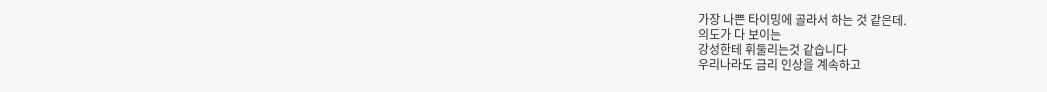가장 나쁜 타이밍에 골라서 하는 것 같은데.
의도가 다 보이는
강성한테 휘둘리는것 같습니다
우리나라도 금리 인상을 계속하고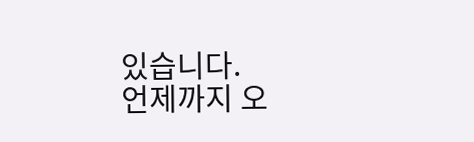있습니다.
언제까지 오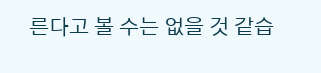른다고 볼 수는 없을 것 같습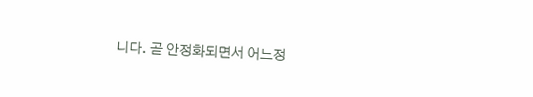니다. 곧 안정화되면서 어느정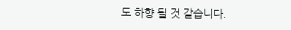도 하향 될 것 같습니다.